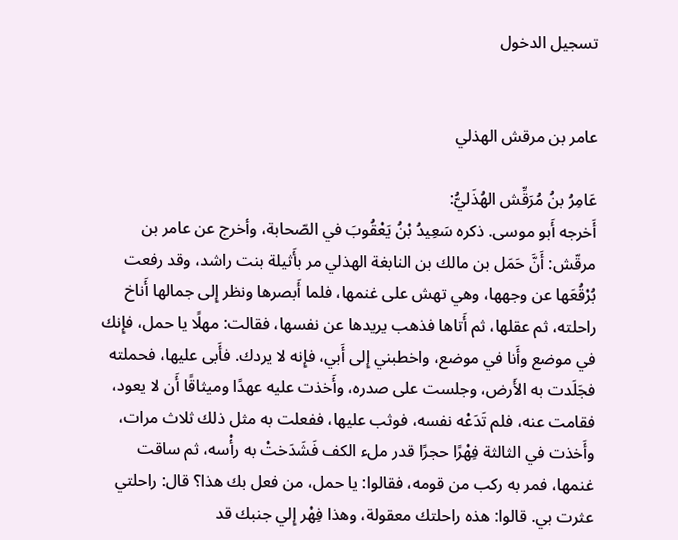تسجيل الدخول


عامر بن مرقش الهذلي

عَامِرُ بنُ مُرَقِّش الهُذَليُّ:
أَخرجه أَبو موسى. ذكره سَعِيدُ بْنُ يَعْقُوبَ في الصّحابة، وأخرج عن عامر بن مرقّش: أَنَّ حَمَل بن مالك بن النابغة الهذلي مر بأَثيلة بنت راشد، وقد رفعت بُرْقُعَها عن وجهها، وهي تهش على غنمها، فلما أَبصرها ونظر إِلى جمالها أَناخ راحلته، ثم عقلها، ثم أَتاها فذهب يريدها عن نفسها، فقالت: مهلًا يا حمل، فإِنك في موضع وأَنا في موضع، واخطبني إِلى أَبي، فإِنه لا يردك. فأَبى عليها، فحملته فجَلَدت به الأَرض، وجلست على صدره، وأَخذت عليه عهدًا وميثاقًا أَن لا يعود، فقامت عنه، فلم تَدَعْه نفسه، فوثب عليها، ففعلت به مثل ذلك ثلاث مرات، وأَخذت في الثالثة فِهْرًا حجرًا قدر ملء الكف فَشَدَختْ به رأْسه، ثم ساقت غنمها، فمر به ركب من قومه، فقالوا: يا حمل، من فعل بك هذا؟ قال: راحلتي عثرت بي. قالوا: هذه راحلتك معقولة، وهذا فِهْر إِلي جنبك قد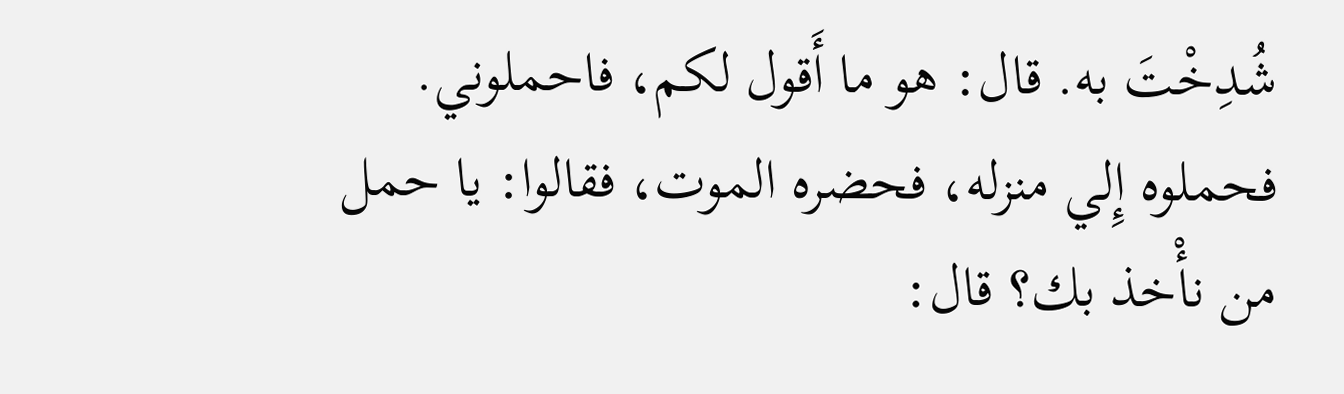شُدِخْتَ به. قال: هو ما أَقول لكم، فاحملوني. فحملوه إِلي منزله، فحضره الموت، فقالوا: يا حمل من نأْخذ بك؟ قال: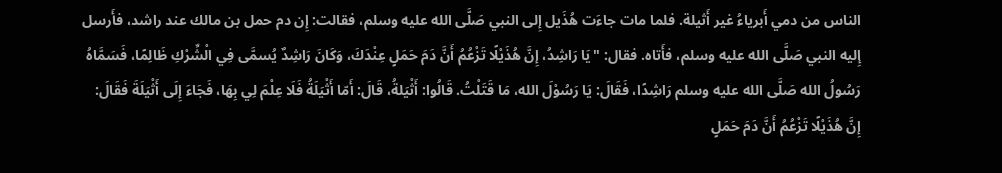الناس من دمي أَبرياءُ غير أَثيلة. فلما مات جاءَت هُذَيل إِلى النبي صَلَّى الله عليه وسلم، فقالت: إِن دم حمل بن مالك عند راشد، فأَرسل إِليه النبي صَلَّى الله عليه وسلم، فأَتاه. فقال: "يَا رَاشِدُ، إِنَّ هُذَيْلًا تَزْعُمُ أَنَّ دَمَ حَمَلٍ عِنْدَكَ، وَكَانَ رَاشِدٌ يُسمَّى فِي الْشِّرْكِ ظَالِمًا، فَسَمَّاهُ رَسُولُ الله صَلَّى الله عليه وسلم رَاشِدًا، فَقَالَ: يَا رَسُوْلَ الله، مَا قَتَلْتُ. قَالُوا: أَثْيَلةُ، قَالَ: أَمّا أَثْيَلَةُ فَلَا عِلْمَ لِي بِهَا، فَجَاءَ إِلَى أَثْيَلَةَ فَقَالَ: إِنَّ هُذَيْلًا تَزْعُمُ أَنَّ دَمَ حَمَلٍ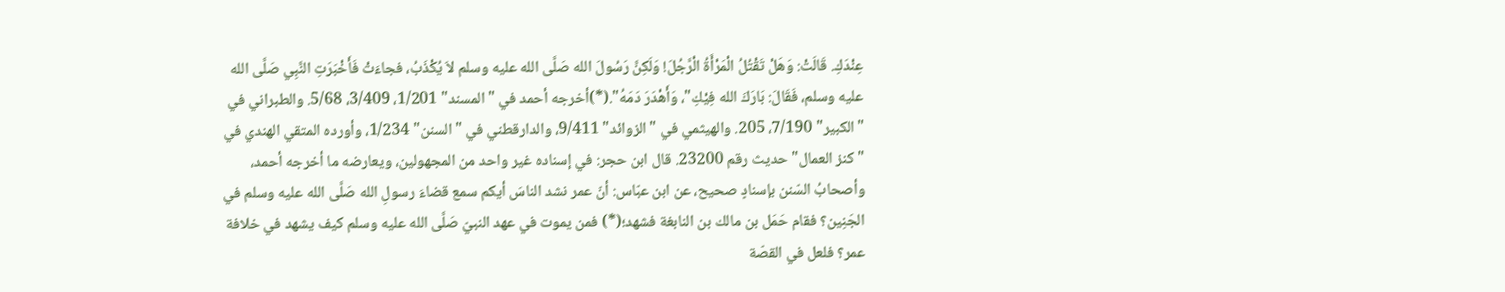عِنْدَكِ. قَالَتْ: وَهَلْ تَقْتُلُ الْمَرْأَةُ الْرَّجُلَ! وَلَكِنَّ رَسُولَ الله صَلَّى الله عليه وسلم لاَ يُكْذَبُ، فجاءَتْ فَأَخْبَرَتِ النَّبِي صَلَّى الله عليه وسلم، فَقَالَ: بَارَكَ الله فِيْكِ"، وَأَهْدَرَ دَمَهُ".(*)أخرجه أحمد في "المسند" 1/201، 3/409، 5/68. والطبراني في "الكبير" 7/190، 205. والهيثمي في "الزوائد" 9/411، والدارقطني في "السنن" 1/234، وأورده المتقي الهندي في "كنز العمال" حديث رقم 23200. قال ابن حجر: في إسناده غير واحد من المجهولين، ويعارضه ما أخرجه أحمد، وأصحابُ السّنن بإسنادٍ صحيح، عن ابن عبّاس: أنّ عمر نشد الناسَ أيكم سمع قضاءَ رسولِ الله صَلَّى الله عليه وسلم في الجَنِين؟ فقام حَمَل بن مالك بن النابغة فشهد؛(*) فمن يموت في عهد النبيّ صَلَّى الله عليه وسلم كيف يشهد في خلافة عمر؟ فلعل في القصّة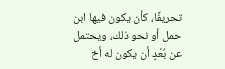تحريفًا، كأن يكون فيها ابن حمل أو نحو ذلك، ويحتمل عن بُعْدٍ أن يكون له أخ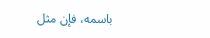باسمه، فإن مثل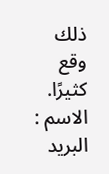ذلك وقع كثيرًا.
الاسم :
البريد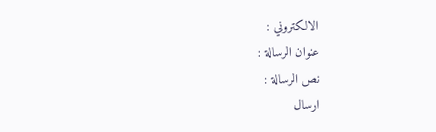الالكتروني :
عنوان الرسالة :
نص الرسالة :
ارسال